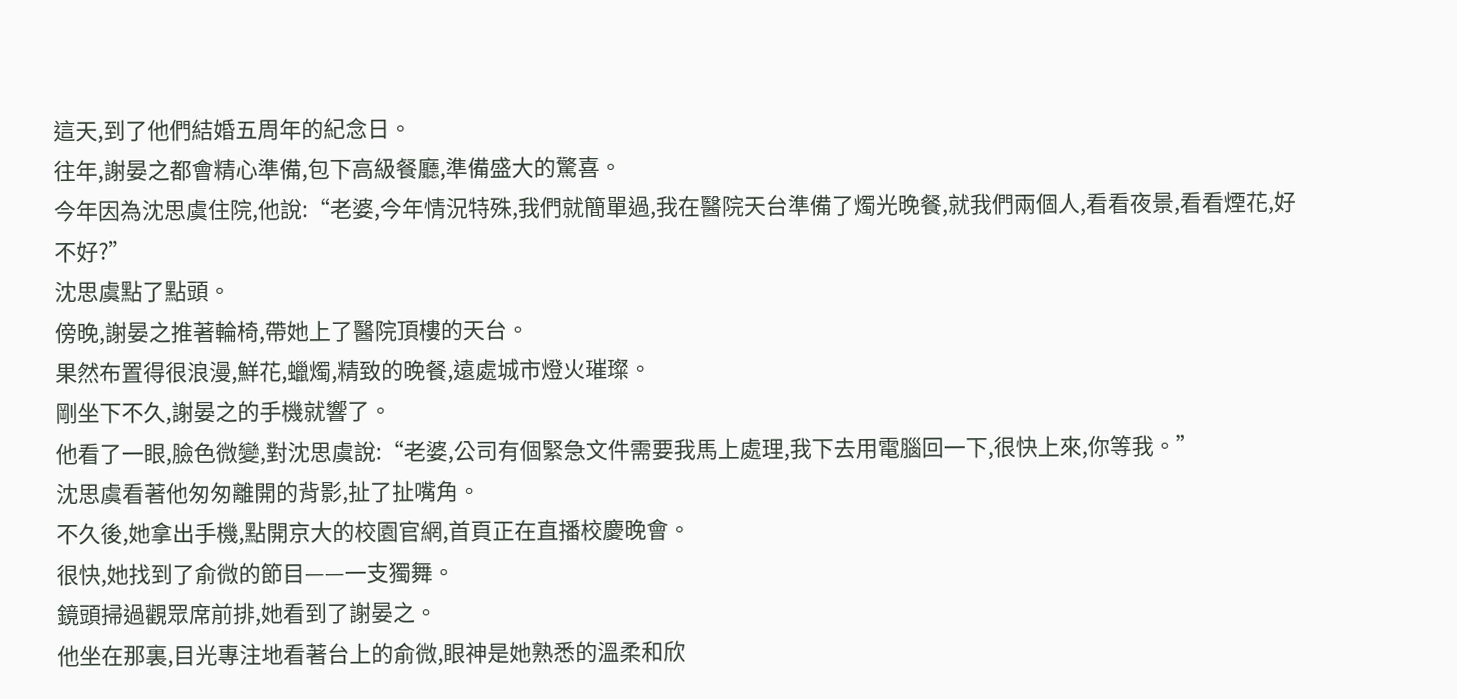這天,到了他們結婚五周年的紀念日。
往年,謝晏之都會精心準備,包下高級餐廳,準備盛大的驚喜。
今年因為沈思虞住院,他說:“老婆,今年情況特殊,我們就簡單過,我在醫院天台準備了燭光晚餐,就我們兩個人,看看夜景,看看煙花,好不好?”
沈思虞點了點頭。
傍晚,謝晏之推著輪椅,帶她上了醫院頂樓的天台。
果然布置得很浪漫,鮮花,蠟燭,精致的晚餐,遠處城市燈火璀璨。
剛坐下不久,謝晏之的手機就響了。
他看了一眼,臉色微變,對沈思虞說:“老婆,公司有個緊急文件需要我馬上處理,我下去用電腦回一下,很快上來,你等我。”
沈思虞看著他匆匆離開的背影,扯了扯嘴角。
不久後,她拿出手機,點開京大的校園官網,首頁正在直播校慶晚會。
很快,她找到了俞微的節目——一支獨舞。
鏡頭掃過觀眾席前排,她看到了謝晏之。
他坐在那裏,目光專注地看著台上的俞微,眼神是她熟悉的溫柔和欣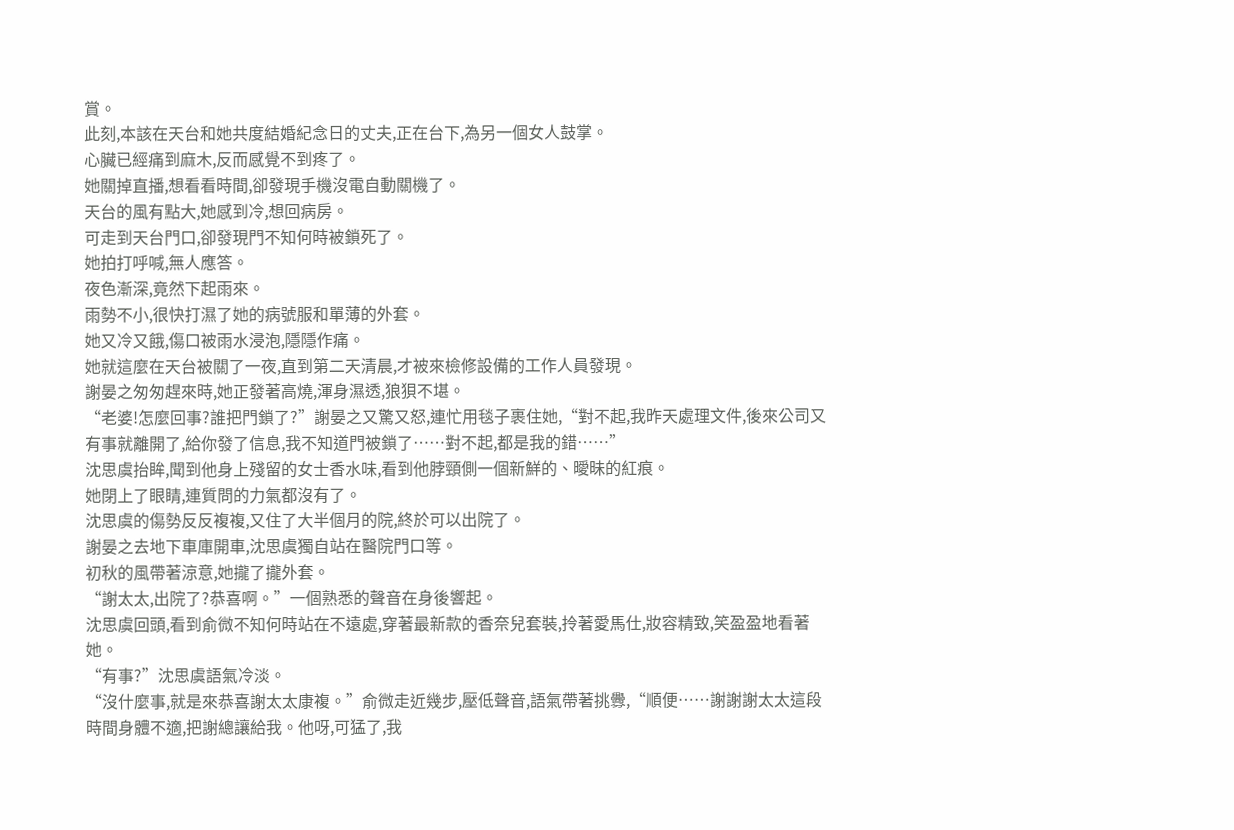賞。
此刻,本該在天台和她共度結婚紀念日的丈夫,正在台下,為另一個女人鼓掌。
心臟已經痛到麻木,反而感覺不到疼了。
她關掉直播,想看看時間,卻發現手機沒電自動關機了。
天台的風有點大,她感到冷,想回病房。
可走到天台門口,卻發現門不知何時被鎖死了。
她拍打呼喊,無人應答。
夜色漸深,竟然下起雨來。
雨勢不小,很快打濕了她的病號服和單薄的外套。
她又冷又餓,傷口被雨水浸泡,隱隱作痛。
她就這麼在天台被關了一夜,直到第二天清晨,才被來檢修設備的工作人員發現。
謝晏之匆匆趕來時,她正發著高燒,渾身濕透,狼狽不堪。
“老婆!怎麼回事?誰把門鎖了?”謝晏之又驚又怒,連忙用毯子裹住她,“對不起,我昨天處理文件,後來公司又有事就離開了,給你發了信息,我不知道門被鎖了……對不起,都是我的錯……”
沈思虞抬眸,聞到他身上殘留的女士香水味,看到他脖頸側一個新鮮的、曖昧的紅痕。
她閉上了眼睛,連質問的力氣都沒有了。
沈思虞的傷勢反反複複,又住了大半個月的院,終於可以出院了。
謝晏之去地下車庫開車,沈思虞獨自站在醫院門口等。
初秋的風帶著涼意,她攏了攏外套。
“謝太太,出院了?恭喜啊。”一個熟悉的聲音在身後響起。
沈思虞回頭,看到俞微不知何時站在不遠處,穿著最新款的香奈兒套裝,拎著愛馬仕,妝容精致,笑盈盈地看著她。
“有事?”沈思虞語氣冷淡。
“沒什麼事,就是來恭喜謝太太康複。”俞微走近幾步,壓低聲音,語氣帶著挑釁,“順便……謝謝謝太太這段時間身體不適,把謝總讓給我。他呀,可猛了,我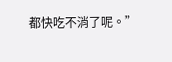都快吃不消了呢。”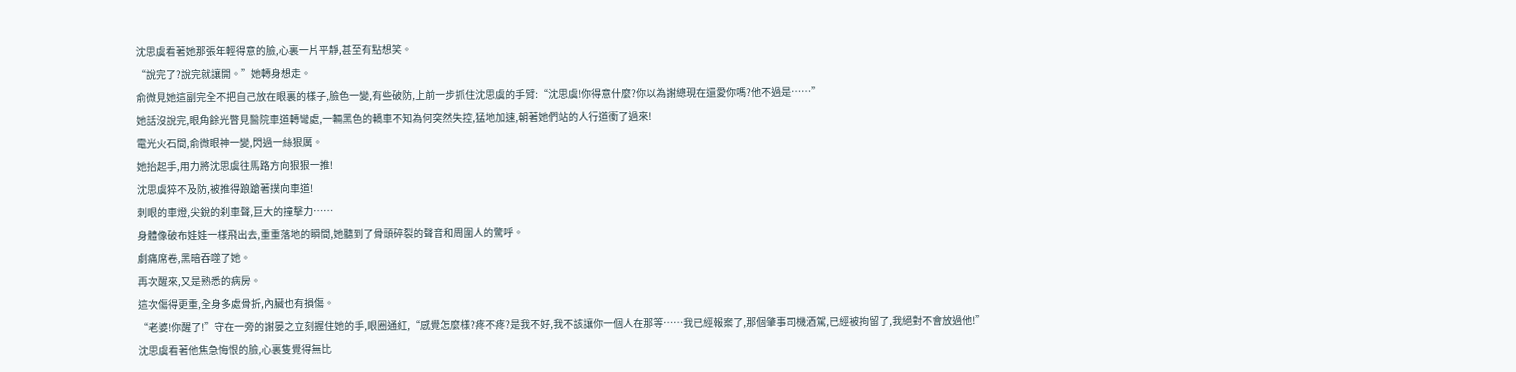沈思虞看著她那張年輕得意的臉,心裏一片平靜,甚至有點想笑。
“說完了?說完就讓開。”她轉身想走。
俞微見她這副完全不把自己放在眼裏的樣子,臉色一變,有些破防,上前一步抓住沈思虞的手臂:“沈思虞!你得意什麼?你以為謝總現在還愛你嗎?他不過是……”
她話沒說完,眼角餘光瞥見醫院車道轉彎處,一輛黑色的轎車不知為何突然失控,猛地加速,朝著她們站的人行道衝了過來!
電光火石間,俞微眼神一變,閃過一絲狠厲。
她抬起手,用力將沈思虞往馬路方向狠狠一推!
沈思虞猝不及防,被推得踉蹌著撲向車道!
刺眼的車燈,尖銳的刹車聲,巨大的撞擊力……
身體像破布娃娃一樣飛出去,重重落地的瞬間,她聽到了骨頭碎裂的聲音和周圍人的驚呼。
劇痛席卷,黑暗吞噬了她。
再次醒來,又是熟悉的病房。
這次傷得更重,全身多處骨折,內臟也有損傷。
“老婆!你醒了!”守在一旁的謝晏之立刻握住她的手,眼圈通紅,“感覺怎麼樣?疼不疼?是我不好,我不該讓你一個人在那等……我已經報案了,那個肇事司機酒駕,已經被拘留了,我絕對不會放過他!”
沈思虞看著他焦急悔恨的臉,心裏隻覺得無比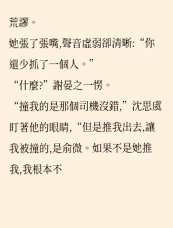荒謬。
她張了張嘴,聲音虛弱卻清晰:“你還少抓了一個人。”
“什麼?”謝晏之一愣。
“撞我的是那個司機沒錯,”沈思虞盯著他的眼睛,“但是推我出去,讓我被撞的,是俞微。如果不是她推我,我根本不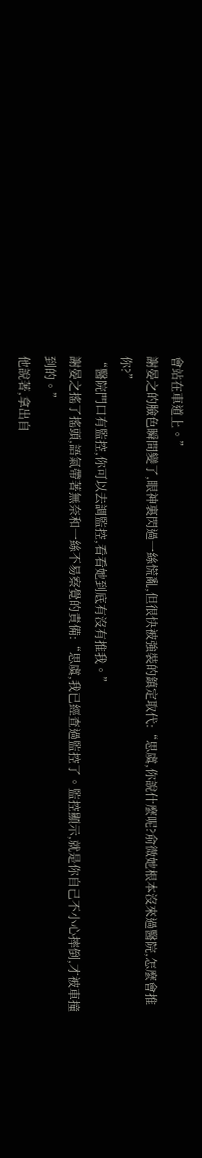會站在車道上。”
謝晏之的臉色瞬間變了,眼神裏閃過一絲慌亂,但很快被強裝的鎮定取代:“思虞,你說什麼呢?俞微她根本沒來過醫院,怎麼會推你?”
“醫院門口有監控,你可以去調監控,看看她到底有沒有推我。”
謝晏之搖了搖頭,語氣帶著無奈和一絲不易察覺的責備:“思虞,我已經查過監控了。監控顯示,就是你自己不小心摔倒,才被車撞到的。”
他說著,拿出自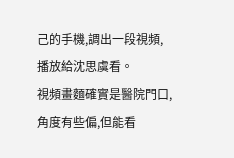己的手機,調出一段視頻,播放給沈思虞看。
視頻畫麵確實是醫院門口,角度有些偏,但能看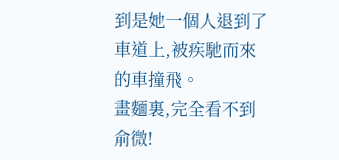到是她一個人退到了車道上,被疾馳而來的車撞飛。
畫麵裏,完全看不到俞微!